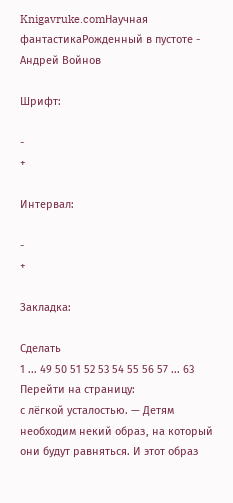Knigavruke.comНаучная фантастикаРожденный в пустоте - Андрей Войнов

Шрифт:

-
+

Интервал:

-
+

Закладка:

Сделать
1 ... 49 50 51 52 53 54 55 56 57 ... 63
Перейти на страницу:
с лёгкой усталостью. — Детям необходим некий образ, на который они будут равняться. И этот образ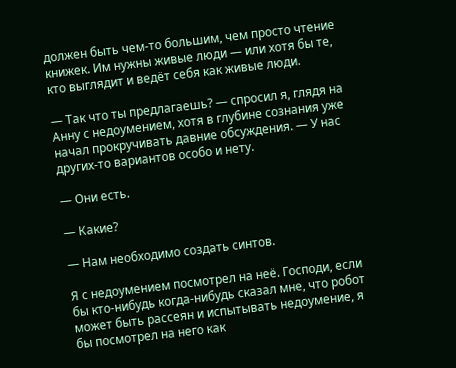должен быть чем-то большим, чем просто чтение книжек. Им нужны живые люди — или хотя бы те, кто выглядит и ведёт себя как живые люди.

— Так что ты предлагаешь? — спросил я, глядя на Анну с недоумением, хотя в глубине сознания уже начал прокручивать давние обсуждения. — У нас других-то вариантов особо и нету.

— Они есть.

— Какие?

— Нам необходимо создать синтов.

Я с недоумением посмотрел на неё. Господи, если бы кто-нибудь когда-нибудь сказал мне, что робот может быть рассеян и испытывать недоумение, я бы посмотрел на него как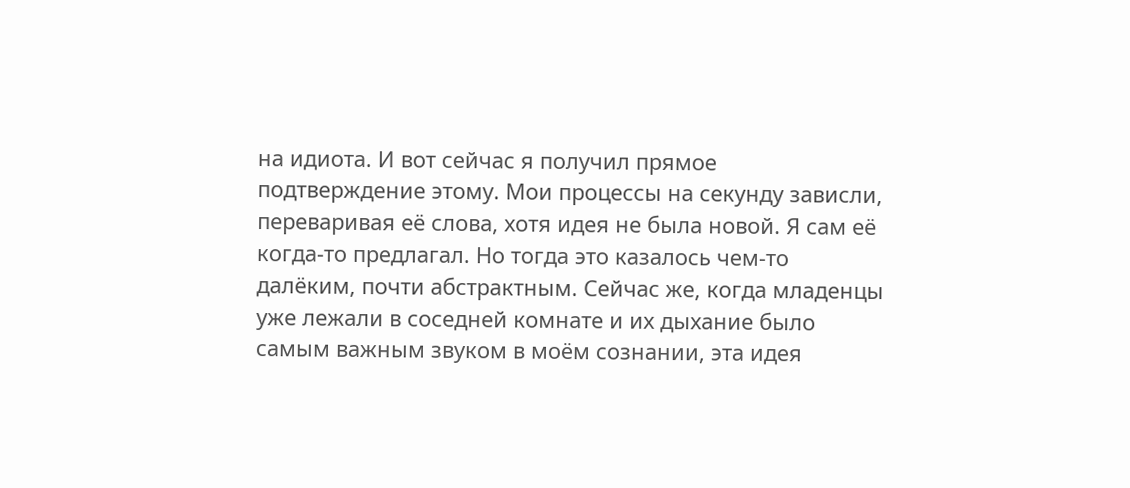на идиота. И вот сейчас я получил прямое подтверждение этому. Мои процессы на секунду зависли, переваривая её слова, хотя идея не была новой. Я сам её когда-то предлагал. Но тогда это казалось чем-то далёким, почти абстрактным. Сейчас же, когда младенцы уже лежали в соседней комнате и их дыхание было самым важным звуком в моём сознании, эта идея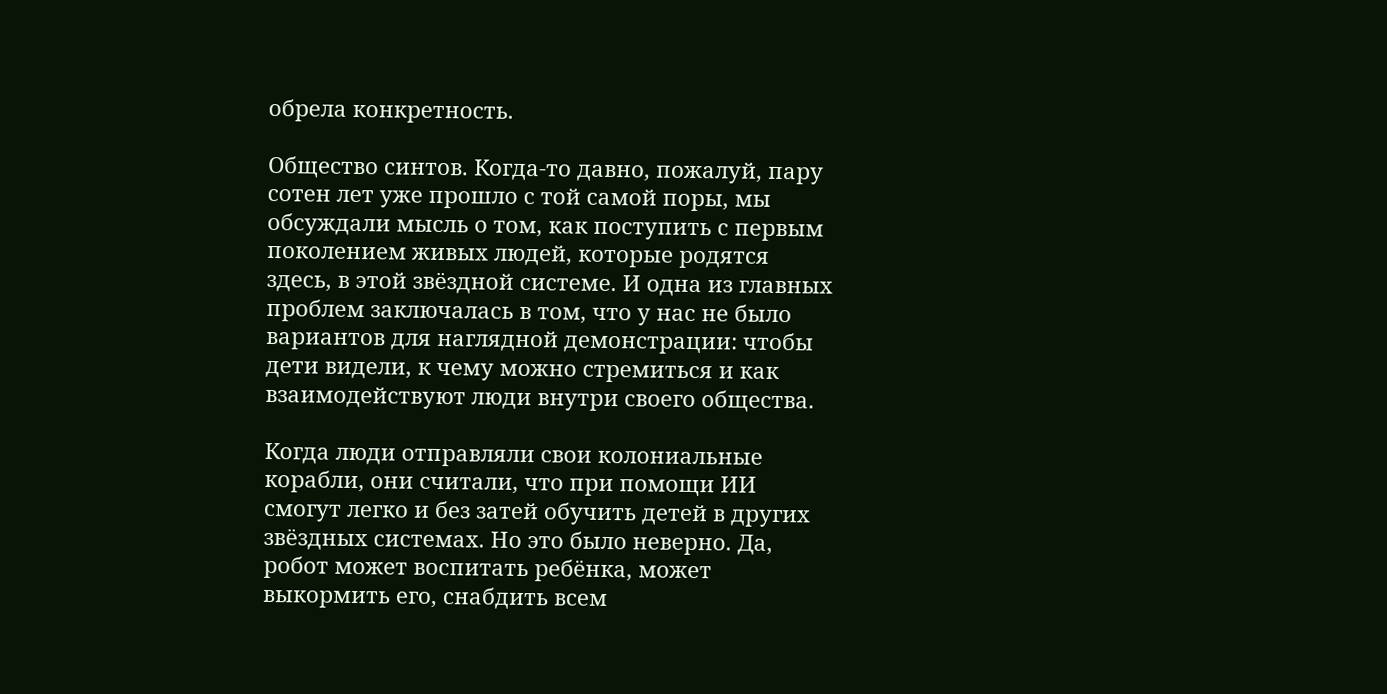обрела конкретность.

Общество синтов. Когда-то давно, пожалуй, пару сотен лет уже прошло с той самой поры, мы обсуждали мысль о том, как поступить с первым поколением живых людей, которые родятся здесь, в этой звёздной системе. И одна из главных проблем заключалась в том, что у нас не было вариантов для наглядной демонстрации: чтобы дети видели, к чему можно стремиться и как взаимодействуют люди внутри своего общества.

Когда люди отправляли свои колониальные корабли, они считали, что при помощи ИИ смогут легко и без затей обучить детей в других звёздных системах. Но это было неверно. Да, робот может воспитать ребёнка, может выкормить его, снабдить всем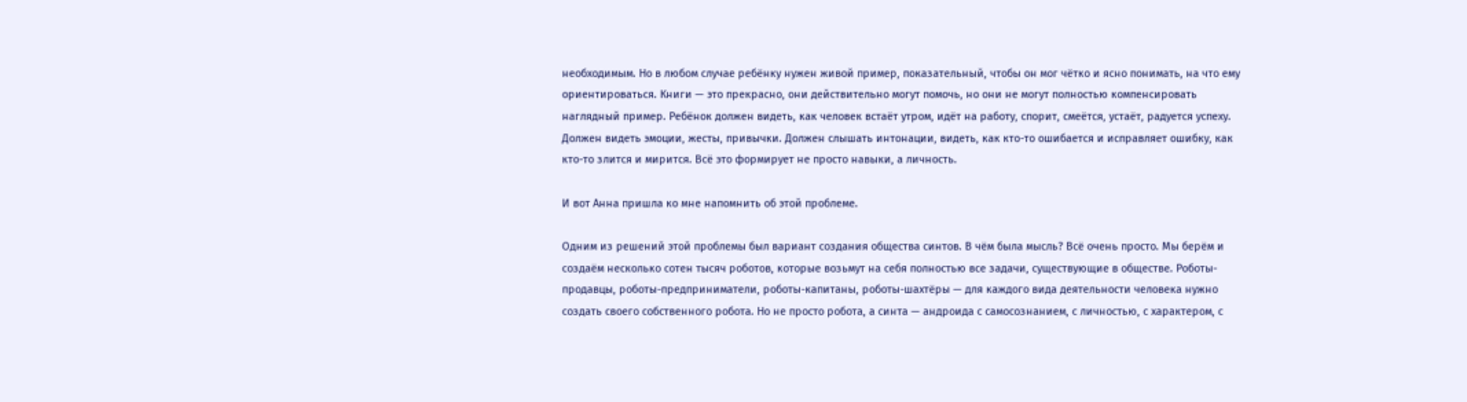необходимым. Но в любом случае ребёнку нужен живой пример, показательный, чтобы он мог чётко и ясно понимать, на что ему ориентироваться. Книги — это прекрасно, они действительно могут помочь, но они не могут полностью компенсировать наглядный пример. Ребёнок должен видеть, как человек встаёт утром, идёт на работу, спорит, смеётся, устаёт, радуется успеху. Должен видеть эмоции, жесты, привычки. Должен слышать интонации, видеть, как кто-то ошибается и исправляет ошибку, как кто-то злится и мирится. Всё это формирует не просто навыки, а личность.

И вот Анна пришла ко мне напомнить об этой проблеме.

Одним из решений этой проблемы был вариант создания общества синтов. В чём была мысль? Всё очень просто. Мы берём и создаём несколько сотен тысяч роботов, которые возьмут на себя полностью все задачи, существующие в обществе. Роботы-продавцы, роботы-предприниматели, роботы-капитаны, роботы-шахтёры — для каждого вида деятельности человека нужно создать своего собственного робота. Но не просто робота, а синта — андроида с самосознанием, с личностью, с характером, с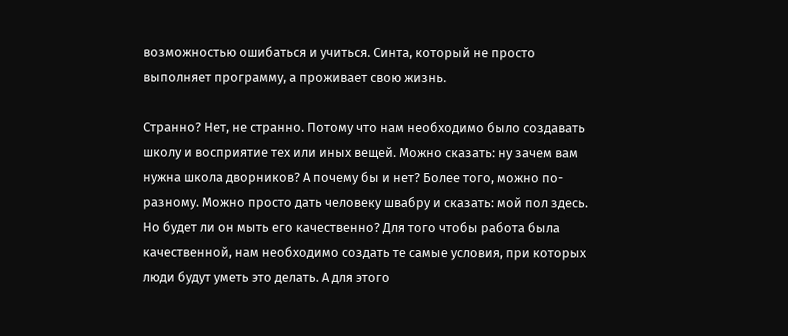возможностью ошибаться и учиться. Синта, который не просто выполняет программу, а проживает свою жизнь.

Странно? Нет, не странно. Потому что нам необходимо было создавать школу и восприятие тех или иных вещей. Можно сказать: ну зачем вам нужна школа дворников? А почему бы и нет? Более того, можно по-разному. Можно просто дать человеку швабру и сказать: мой пол здесь. Но будет ли он мыть его качественно? Для того чтобы работа была качественной, нам необходимо создать те самые условия, при которых люди будут уметь это делать. А для этого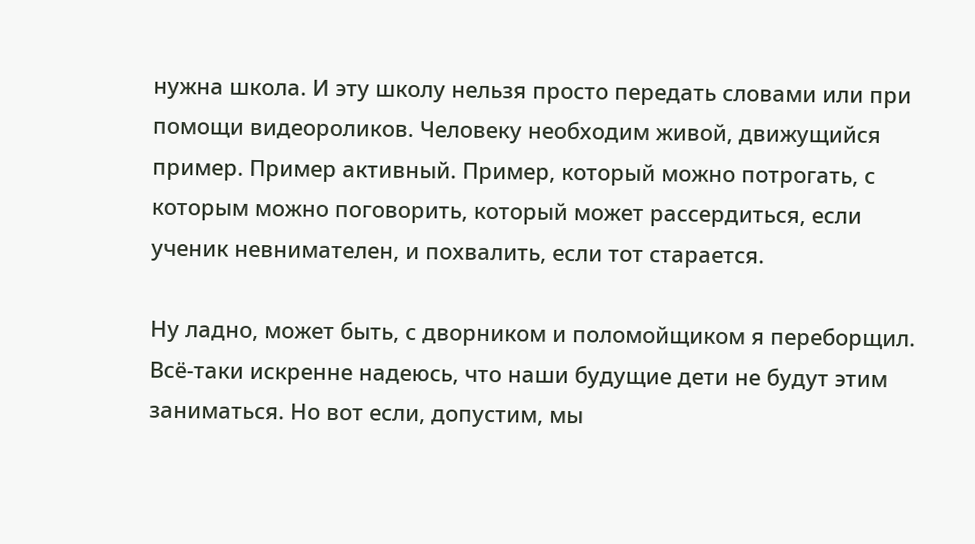нужна школа. И эту школу нельзя просто передать словами или при помощи видеороликов. Человеку необходим живой, движущийся пример. Пример активный. Пример, который можно потрогать, с которым можно поговорить, который может рассердиться, если ученик невнимателен, и похвалить, если тот старается.

Ну ладно, может быть, с дворником и поломойщиком я переборщил. Всё-таки искренне надеюсь, что наши будущие дети не будут этим заниматься. Но вот если, допустим, мы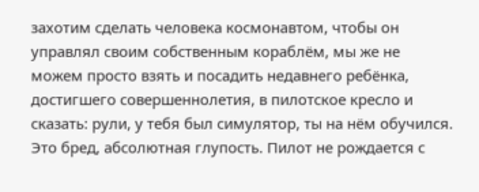захотим сделать человека космонавтом, чтобы он управлял своим собственным кораблём, мы же не можем просто взять и посадить недавнего ребёнка, достигшего совершеннолетия, в пилотское кресло и сказать: рули, у тебя был симулятор, ты на нём обучился. Это бред, абсолютная глупость. Пилот не рождается с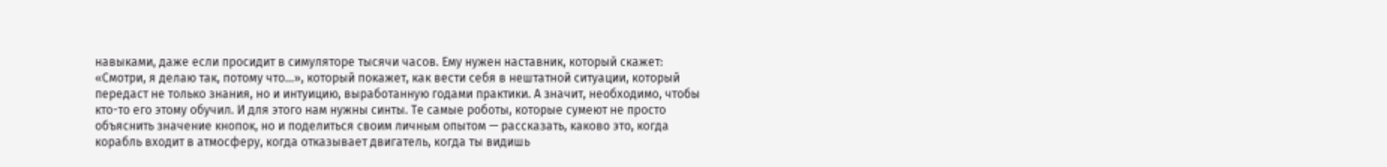навыками, даже если просидит в симуляторе тысячи часов. Ему нужен наставник, который скажет: «Смотри, я делаю так, потому что…», который покажет, как вести себя в нештатной ситуации, который передаст не только знания, но и интуицию, выработанную годами практики. А значит, необходимо, чтобы кто-то его этому обучил. И для этого нам нужны синты. Те самые роботы, которые сумеют не просто объяснить значение кнопок, но и поделиться своим личным опытом — рассказать, каково это, когда корабль входит в атмосферу, когда отказывает двигатель, когда ты видишь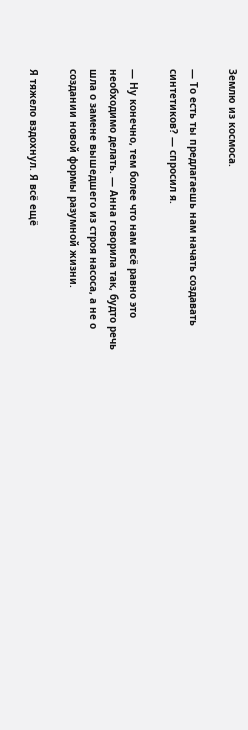Землю из космоса.

— То есть ты предлагаешь нам начать создавать синтетиков? — спросил я.

— Ну конечно, тем более что нам всё равно это необходимо делать. — Анна говорила так, будто речь шла о замене вышедшего из строя насоса, а не о создании новой формы разумной жизни.

Я тяжело вздохнул. Я всё ещё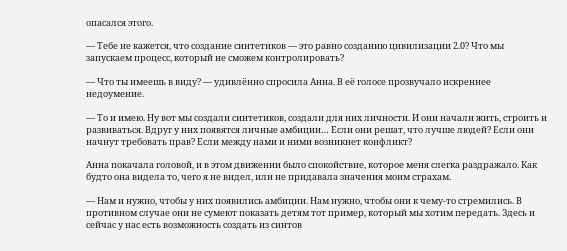опасался этого.

— Тебе не кажется, что создание синтетиков — это равно созданию цивилизации 2.0? Что мы запускаем процесс, который не сможем контролировать?

— Что ты имеешь в виду? — удивлённо спросила Анна. В её голосе прозвучало искреннее недоумение.

— То и имею. Ну вот мы создали синтетиков, создали для них личности. И они начали жить, строить и развиваться. Вдруг у них появятся личные амбиции… Если они решат, что лучше людей? Если они начнут требовать прав? Если между нами и ними возникнет конфликт?

Анна покачала головой, и в этом движении было спокойствие, которое меня слегка раздражало. Как будто она видела то, чего я не видел, или не придавала значения моим страхам.

— Нам и нужно, чтобы у них появились амбиции. Нам нужно, чтобы они к чему-то стремились. В противном случае они не сумеют показать детям тот пример, который мы хотим передать. Здесь и сейчас у нас есть возможность создать из синтов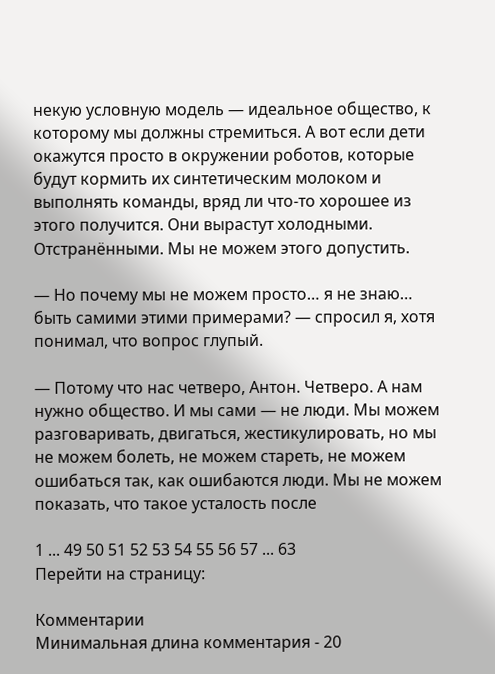некую условную модель — идеальное общество, к которому мы должны стремиться. А вот если дети окажутся просто в окружении роботов, которые будут кормить их синтетическим молоком и выполнять команды, вряд ли что-то хорошее из этого получится. Они вырастут холодными. Отстранёнными. Мы не можем этого допустить.

— Но почему мы не можем просто… я не знаю… быть самими этими примерами? — спросил я, хотя понимал, что вопрос глупый.

— Потому что нас четверо, Антон. Четверо. А нам нужно общество. И мы сами — не люди. Мы можем разговаривать, двигаться, жестикулировать, но мы не можем болеть, не можем стареть, не можем ошибаться так, как ошибаются люди. Мы не можем показать, что такое усталость после

1 ... 49 50 51 52 53 54 55 56 57 ... 63
Перейти на страницу:

Комментарии
Минимальная длина комментария - 20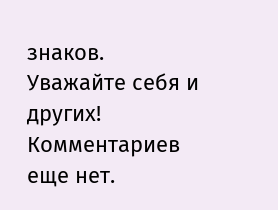знаков. Уважайте себя и других!
Комментариев еще нет.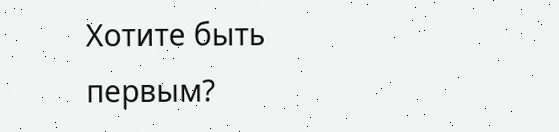Хотите быть первым?